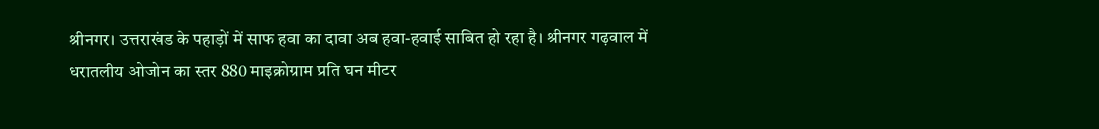श्रीनगर। उत्तराखंड के पहाड़ों में साफ हवा का दावा अब हवा-हवाई साबित हो रहा है। श्रीनगर गढ़वाल में धरातलीय ओजोन का स्तर 880 माइक्रोग्राम प्रति घन मीटर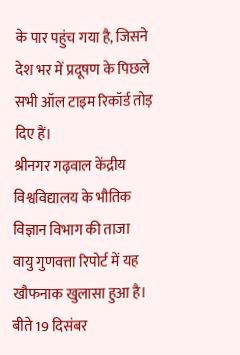के पार पहुंच गया है, जिसने देश भर में प्रदूषण के पिछले सभी ऑल टाइम रिकॉर्ड तोड़ दिए हैं।
श्रीनगर गढ़वाल केंद्रीय विश्वविद्यालय के भौतिक विज्ञान विभाग की ताजा वायु गुणवत्ता रिपोर्ट में यह खौफनाक खुलासा हुआ है। बीते 19 दिसंबर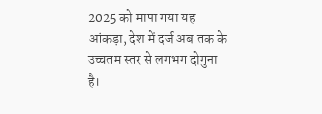2025 को मापा गया यह आंकड़ा, देश में दर्ज अब तक के उच्चतम स्तर से लगभग दोगुना है।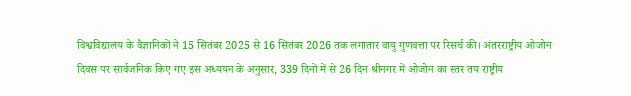विश्वविद्यालय के वैज्ञानिकों ने 15 सितंबर 2025 से 16 सितंबर 2026 तक लगातार वायु गुणवत्ता पर रिसर्च की। अंतरराष्ट्रीय ओजोन दिवस पर सार्वजनिक किए गए इस अध्ययन के अनुसार, 339 दिनों में से 26 दिन श्रीनगर में ओजोन का स्तर तय राष्ट्रीय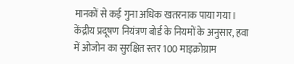मानकों से कई गुना अधिक खतरनाक पाया गया।
केंद्रीय प्रदूषण नियंत्रण बोर्ड के नियमों के अनुसार, हवा में ओजोन का सुरक्षित स्तर 100 माइक्रोग्राम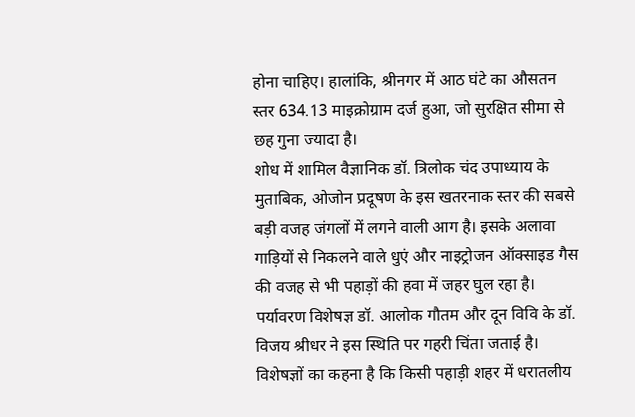होना चाहिए। हालांकि, श्रीनगर में आठ घंटे का औसतन स्तर 634.13 माइक्रोग्राम दर्ज हुआ, जो सुरक्षित सीमा से छह गुना ज्यादा है।
शोध में शामिल वैज्ञानिक डॉ. त्रिलोक चंद उपाध्याय के मुताबिक, ओजोन प्रदूषण के इस खतरनाक स्तर की सबसे बड़ी वजह जंगलों में लगने वाली आग है। इसके अलावा गाड़ियों से निकलने वाले धुएं और नाइट्रोजन ऑक्साइड गैस की वजह से भी पहाड़ों की हवा में जहर घुल रहा है।
पर्यावरण विशेषज्ञ डॉ. आलोक गौतम और दून विवि के डॉ. विजय श्रीधर ने इस स्थिति पर गहरी चिंता जताई है। विशेषज्ञों का कहना है कि किसी पहाड़ी शहर में धरातलीय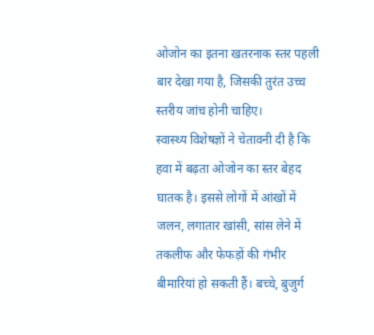ओजोन का इतना खतरनाक स्तर पहली बार देखा गया है, जिसकी तुरंत उच्च स्तरीय जांच होनी चाहिए।
स्वास्थ्य विशेषज्ञों ने चेतावनी दी है कि हवा में बढ़ता ओजोन का स्तर बेहद घातक है। इससे लोगों में आंखों में जलन, लगातार खांसी, सांस लेने में तकलीफ और फेफड़ों की गंभीर बीमारियां हो सकती हैं। बच्चे, बुजुर्ग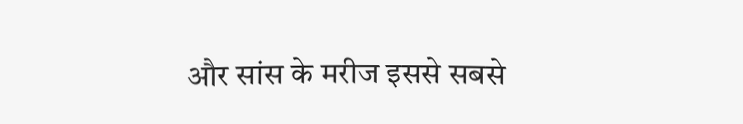और सांस के मरीज इससे सबसे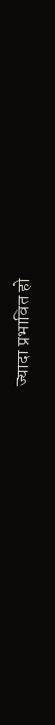ज्यादा प्रभावित हो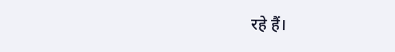रहे हैं।